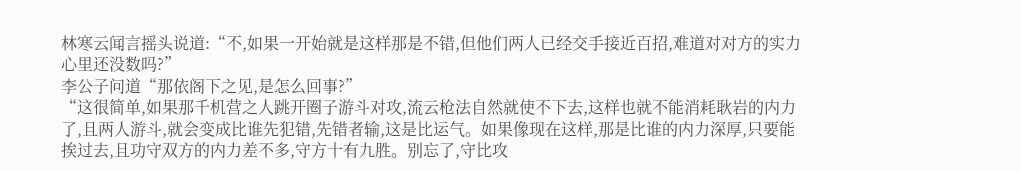林寒云闻言摇头说道:“不,如果一开始就是这样那是不错,但他们两人已经交手接近百招,难道对对方的实力心里还没数吗?”
李公子问道“那依阁下之见,是怎么回事?”
“这很简单,如果那千机营之人跳开圈子游斗对攻,流云枪法自然就使不下去,这样也就不能消耗耿岩的内力了,且两人游斗,就会变成比谁先犯错,先错者输,这是比运气。如果像现在这样,那是比谁的内力深厚,只要能挨过去,且功守双方的内力差不多,守方十有九胜。别忘了,守比攻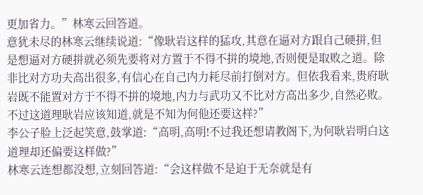更加省力。”林寒云回答道。
意犹未尽的林寒云继续说道:“像耿岩这样的猛攻,其意在逼对方跟自己硬拼,但是想逼对方硬拼就必须先要将对方置于不得不拼的境地,否则便是取败之道。除非比对方功夫高出很多,有信心在自己内力耗尽前打倒对方。但依我看来,贵府耿岩既不能置对方于不得不拼的境地,内力与武功又不比对方高出多少,自然必败。不过这道理耿岩应该知道,就是不知为何他还要这样?”
李公子脸上泛起笑意,鼓掌道:“高明,高明!不过我还想请教阁下,为何耿岩明白这道理却还偏要这样做?”
林寒云连想都没想,立刻回答道:“会这样做不是迫于无奈就是有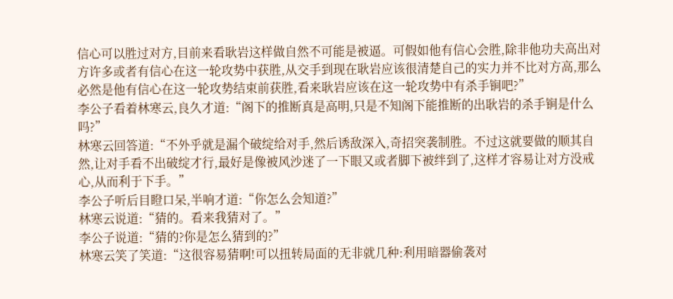信心可以胜过对方,目前来看耿岩这样做自然不可能是被逼。可假如他有信心会胜,除非他功夫高出对方许多或者有信心在这一轮攻势中获胜,从交手到现在耿岩应该很清楚自己的实力并不比对方高,那么必然是他有信心在这一轮攻势结束前获胜,看来耿岩应该在这一轮攻势中有杀手锏吧?”
李公子看着林寒云,良久才道:“阁下的推断真是高明,只是不知阁下能推断的出耿岩的杀手锏是什么吗?”
林寒云回答道:“不外乎就是漏个破绽给对手,然后诱敌深入,奇招突袭制胜。不过这就要做的顺其自然,让对手看不出破绽才行,最好是像被风沙迷了一下眼又或者脚下被绊到了,这样才容易让对方没戒心,从而利于下手。”
李公子听后目瞪口呆,半响才道:“你怎么会知道?”
林寒云说道:“猜的。看来我猜对了。”
李公子说道:“猜的?你是怎么猜到的?”
林寒云笑了笑道:“这很容易猜啊!可以扭转局面的无非就几种:利用暗器偷袭对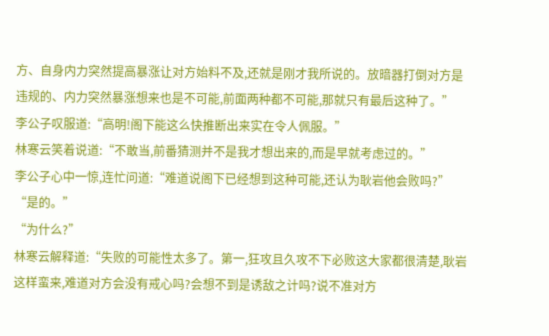方、自身内力突然提高暴涨让对方始料不及,还就是刚才我所说的。放暗器打倒对方是违规的、内力突然暴涨想来也是不可能,前面两种都不可能,那就只有最后这种了。”
李公子叹服道:“高明!阁下能这么快推断出来实在令人佩服。”
林寒云笑着说道:“不敢当,前番猜测并不是我才想出来的,而是早就考虑过的。”
李公子心中一惊,连忙问道:“难道说阁下已经想到这种可能,还认为耿岩他会败吗?”
“是的。”
“为什么?”
林寒云解释道:“失败的可能性太多了。第一,狂攻且久攻不下必败这大家都很清楚,耿岩这样蛮来,难道对方会没有戒心吗?会想不到是诱敌之计吗?说不准对方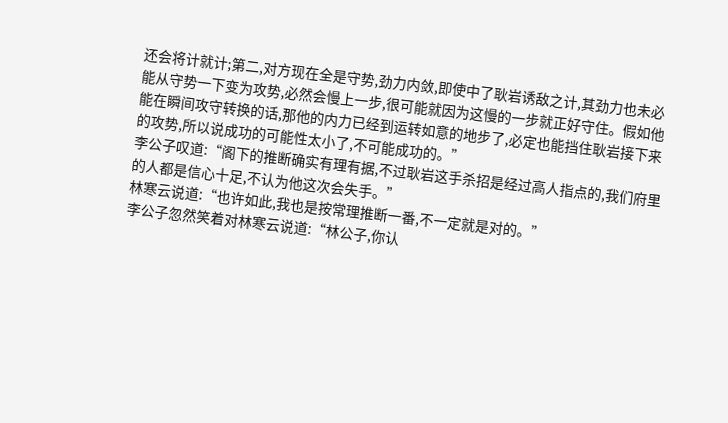还会将计就计;第二,对方现在全是守势,劲力内敛,即使中了耿岩诱敌之计,其劲力也未必能从守势一下变为攻势,必然会慢上一步,很可能就因为这慢的一步就正好守住。假如他能在瞬间攻守转换的话,那他的内力已经到运转如意的地步了,必定也能挡住耿岩接下来的攻势,所以说成功的可能性太小了,不可能成功的。”
李公子叹道:“阁下的推断确实有理有据,不过耿岩这手杀招是经过高人指点的,我们府里的人都是信心十足,不认为他这次会失手。”
林寒云说道:“也许如此,我也是按常理推断一番,不一定就是对的。”
李公子忽然笑着对林寒云说道:“林公子,你认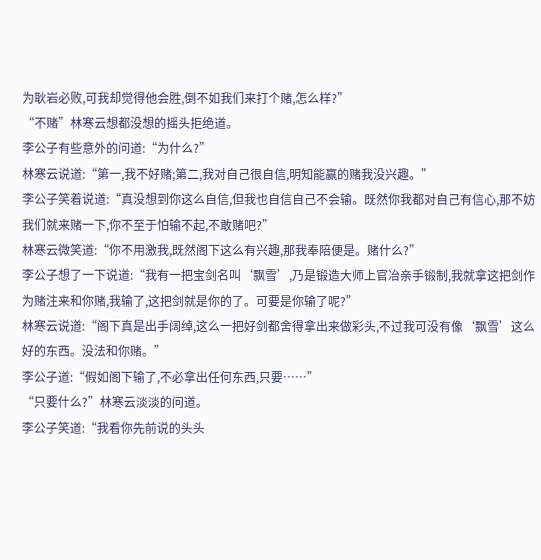为耿岩必败,可我却觉得他会胜,倒不如我们来打个赌,怎么样?”
“不赌”林寒云想都没想的摇头拒绝道。
李公子有些意外的问道:“为什么?”
林寒云说道:“第一,我不好赌;第二,我对自己很自信,明知能赢的赌我没兴趣。”
李公子笑着说道:“真没想到你这么自信,但我也自信自己不会输。既然你我都对自己有信心,那不妨我们就来赌一下,你不至于怕输不起,不敢赌吧?”
林寒云微笑道:“你不用激我,既然阁下这么有兴趣,那我奉陪便是。赌什么?”
李公子想了一下说道:“我有一把宝剑名叫‘飘雪’,乃是锻造大师上官冶亲手锻制,我就拿这把剑作为赌注来和你赌,我输了,这把剑就是你的了。可要是你输了呢?”
林寒云说道:“阁下真是出手阔绰,这么一把好剑都舍得拿出来做彩头,不过我可没有像‘飘雪’这么好的东西。没法和你赌。”
李公子道:“假如阁下输了,不必拿出任何东西,只要……”
“只要什么?”林寒云淡淡的问道。
李公子笑道:“我看你先前说的头头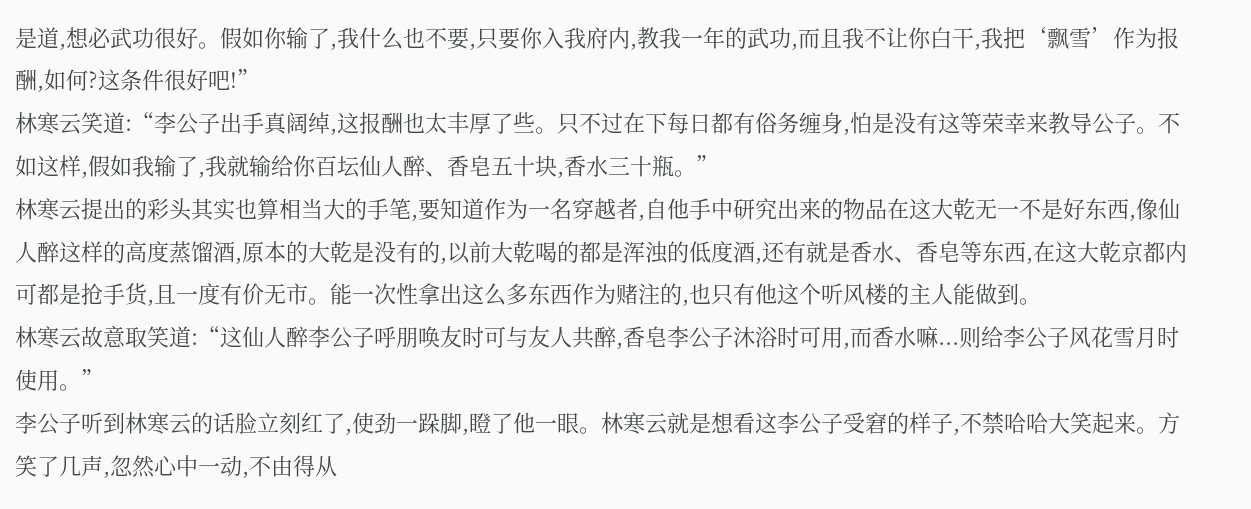是道,想必武功很好。假如你输了,我什么也不要,只要你入我府内,教我一年的武功,而且我不让你白干,我把‘飘雪’作为报酬,如何?这条件很好吧!”
林寒云笑道:“李公子出手真阔绰,这报酬也太丰厚了些。只不过在下每日都有俗务缠身,怕是没有这等荣幸来教导公子。不如这样,假如我输了,我就输给你百坛仙人醉、香皂五十块,香水三十瓶。”
林寒云提出的彩头其实也算相当大的手笔,要知道作为一名穿越者,自他手中研究出来的物品在这大乾无一不是好东西,像仙人醉这样的高度蒸馏酒,原本的大乾是没有的,以前大乾喝的都是浑浊的低度酒,还有就是香水、香皂等东西,在这大乾京都内可都是抢手货,且一度有价无市。能一次性拿出这么多东西作为赌注的,也只有他这个听风楼的主人能做到。
林寒云故意取笑道:“这仙人醉李公子呼朋唤友时可与友人共醉,香皂李公子沐浴时可用,而香水嘛...则给李公子风花雪月时使用。”
李公子听到林寒云的话脸立刻红了,使劲一跺脚,瞪了他一眼。林寒云就是想看这李公子受窘的样子,不禁哈哈大笑起来。方笑了几声,忽然心中一动,不由得从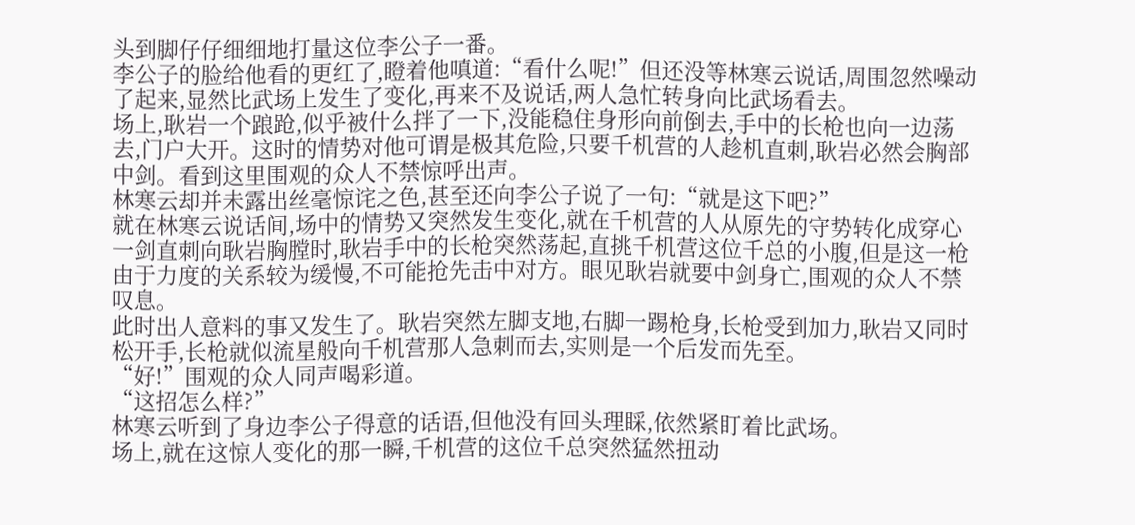头到脚仔仔细细地打量这位李公子一番。
李公子的脸给他看的更红了,瞪着他嗔道:“看什么呢!”但还没等林寒云说话,周围忽然噪动了起来,显然比武场上发生了变化,再来不及说话,两人急忙转身向比武场看去。
场上,耿岩一个踉跄,似乎被什么拌了一下,没能稳住身形向前倒去,手中的长枪也向一边荡去,门户大开。这时的情势对他可谓是极其危险,只要千机营的人趁机直刺,耿岩必然会胸部中剑。看到这里围观的众人不禁惊呼出声。
林寒云却并未露出丝毫惊诧之色,甚至还向李公子说了一句:“就是这下吧?”
就在林寒云说话间,场中的情势又突然发生变化,就在千机营的人从原先的守势转化成穿心一剑直刺向耿岩胸膛时,耿岩手中的长枪突然荡起,直挑千机营这位千总的小腹,但是这一枪由于力度的关系较为缓慢,不可能抢先击中对方。眼见耿岩就要中剑身亡,围观的众人不禁叹息。
此时出人意料的事又发生了。耿岩突然左脚支地,右脚一踢枪身,长枪受到加力,耿岩又同时松开手,长枪就似流星般向千机营那人急刺而去,实则是一个后发而先至。
“好!”围观的众人同声喝彩道。
“这招怎么样?”
林寒云听到了身边李公子得意的话语,但他没有回头理睬,依然紧盯着比武场。
场上,就在这惊人变化的那一瞬,千机营的这位千总突然猛然扭动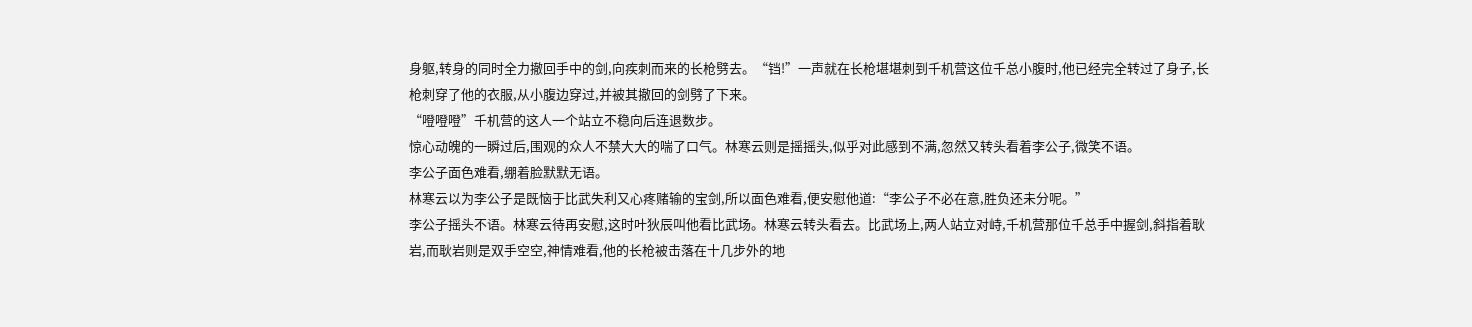身躯,转身的同时全力撤回手中的剑,向疾刺而来的长枪劈去。“铛!”一声就在长枪堪堪刺到千机营这位千总小腹时,他已经完全转过了身子,长枪刺穿了他的衣服,从小腹边穿过,并被其撤回的剑劈了下来。
“噔噔噔”千机营的这人一个站立不稳向后连退数步。
惊心动魄的一瞬过后,围观的众人不禁大大的喘了口气。林寒云则是摇摇头,似乎对此感到不满,忽然又转头看着李公子,微笑不语。
李公子面色难看,绷着脸默默无语。
林寒云以为李公子是既恼于比武失利又心疼赌输的宝剑,所以面色难看,便安慰他道:“李公子不必在意,胜负还未分呢。”
李公子摇头不语。林寒云待再安慰,这时叶狄辰叫他看比武场。林寒云转头看去。比武场上,两人站立对峙,千机营那位千总手中握剑,斜指着耿岩,而耿岩则是双手空空,神情难看,他的长枪被击落在十几步外的地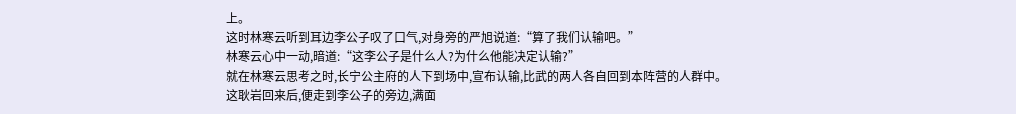上。
这时林寒云听到耳边李公子叹了口气,对身旁的严旭说道:“算了我们认输吧。”
林寒云心中一动,暗道:“这李公子是什么人?为什么他能决定认输?”
就在林寒云思考之时,长宁公主府的人下到场中,宣布认输,比武的两人各自回到本阵营的人群中。
这耿岩回来后,便走到李公子的旁边,满面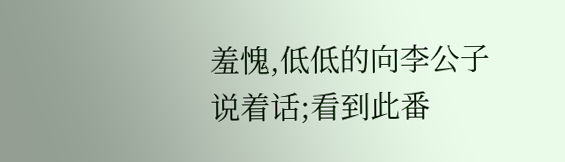羞愧,低低的向李公子说着话;看到此番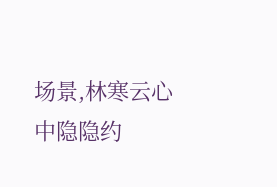场景,林寒云心中隐隐约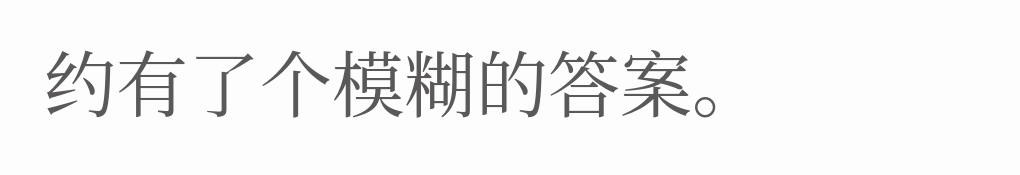约有了个模糊的答案。